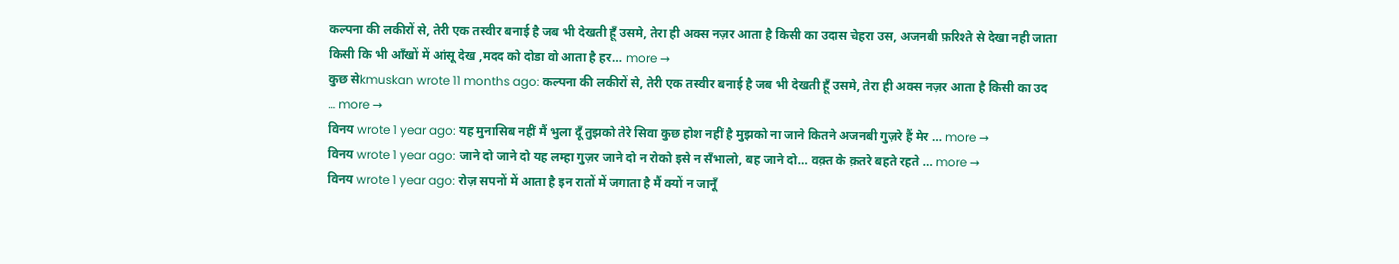कल्पना की लकीरों से, तेरी एक तस्वीर बनाई है जब भी देखती हूँ उसमे, तेरा ही अक्स नज़र आता है किसी का उदास चेहरा उस, अजनबी फ़रिश्ते से देखा नही जाता किसी कि भी आँखों में आंसू देख ,मदद को दोडा वो आता है हर… more →
कुछ सेkmuskan wrote 11 months ago: कल्पना की लकीरों से, तेरी एक तस्वीर बनाई है जब भी देखती हूँ उसमे, तेरा ही अक्स नज़र आता है किसी का उद … more →
विनय wrote 1 year ago: यह मुनासिब नहीं मैं भुला दूँ तुझको तेरे सिवा कुछ होश नहीं है मुझको ना जाने कितने अजनबी गुज़रे हैं मेर … more →
विनय wrote 1 year ago: जाने दो जाने दो यह लम्हा गुज़र जाने दो न रोको इसे न सँभालो, बह जाने दो… वक़्त के क़तरे बहते रहते … more →
विनय wrote 1 year ago: रोज़ सपनों में आता है इन रातों में जगाता है मैं क्यों न जानूँ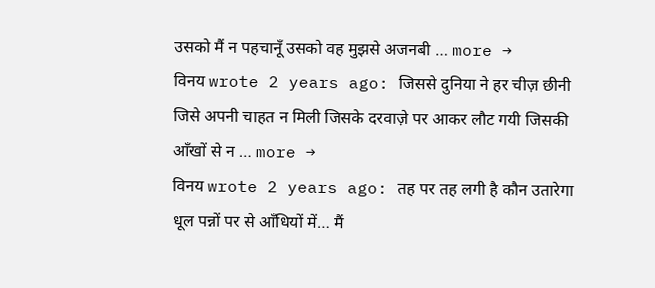उसको मैं न पहचानूँ उसको वह मुझसे अजनबी … more →
विनय wrote 2 years ago: जिससे दुनिया ने हर चीज़ छीनी जिसे अपनी चाहत न मिली जिसके दरवाज़े पर आकर लौट गयी जिसकी आँखों से न … more →
विनय wrote 2 years ago: तह पर तह लगी है कौन उतारेगा धूल पन्नों पर से आँधियों में… मैं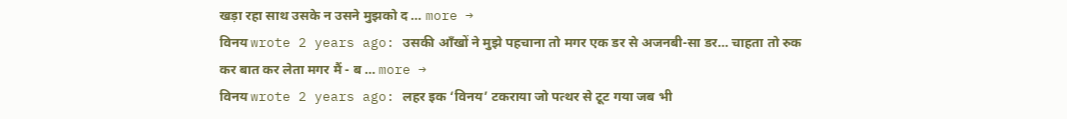खड़ा रहा साथ उसके न उसने मुझको द … more →
विनय wrote 2 years ago: उसकी आँखों ने मुझे पहचाना तो मगर एक डर से अजनबी-सा डर… चाहता तो रुक कर बात कर लेता मगर मैं - ब … more →
विनय wrote 2 years ago: लहर इक ‘विनय’ टकराया जो पत्थर से टूट गया जब भी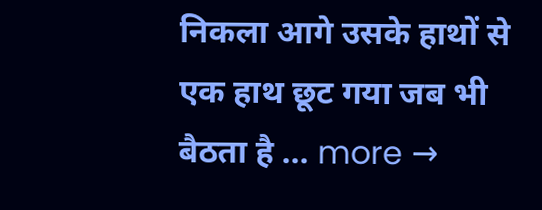निकला आगे उसके हाथों से एक हाथ छूट गया जब भी बैठता है … more →